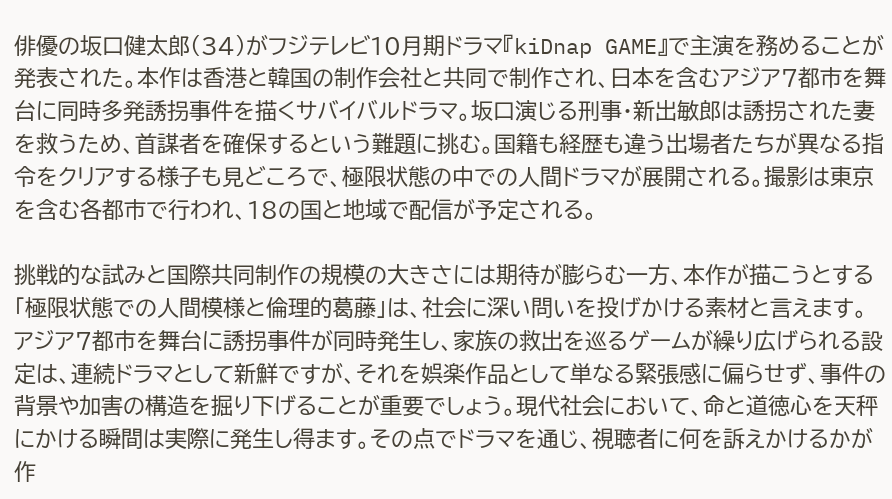俳優の坂口健太郎(34)がフジテレビ10月期ドラマ『kiDnap GAME』で主演を務めることが発表された。本作は香港と韓国の制作会社と共同で制作され、日本を含むアジア7都市を舞台に同時多発誘拐事件を描くサバイバルドラマ。坂口演じる刑事・新出敏郎は誘拐された妻を救うため、首謀者を確保するという難題に挑む。国籍も経歴も違う出場者たちが異なる指令をクリアする様子も見どころで、極限状態の中での人間ドラマが展開される。撮影は東京を含む各都市で行われ、18の国と地域で配信が予定される。

挑戦的な試みと国際共同制作の規模の大きさには期待が膨らむ一方、本作が描こうとする「極限状態での人間模様と倫理的葛藤」は、社会に深い問いを投げかける素材と言えます。
アジア7都市を舞台に誘拐事件が同時発生し、家族の救出を巡るゲームが繰り広げられる設定は、連続ドラマとして新鮮ですが、それを娯楽作品として単なる緊張感に偏らせず、事件の背景や加害の構造を掘り下げることが重要でしょう。現代社会において、命と道徳心を天秤にかける瞬間は実際に発生し得ます。その点でドラマを通じ、視聴者に何を訴えかけるかが作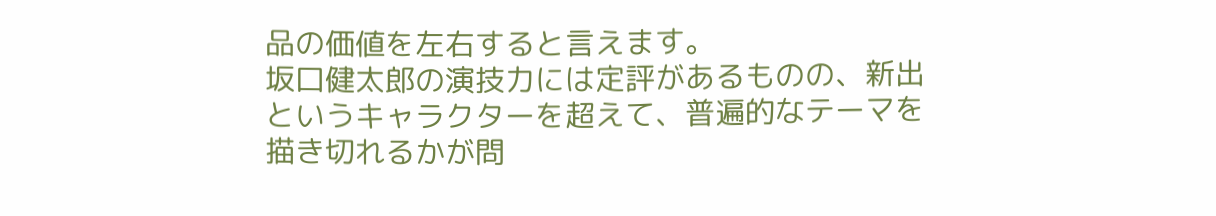品の価値を左右すると言えます。
坂口健太郎の演技力には定評があるものの、新出というキャラクターを超えて、普遍的なテーマを描き切れるかが問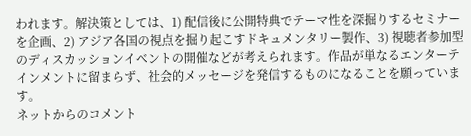われます。解決策としては、1) 配信後に公開特典でテーマ性を深掘りするセミナーを企画、2) アジア各国の視点を掘り起こすドキュメンタリー製作、3) 視聴者参加型のディスカッションイベントの開催などが考えられます。作品が単なるエンターテインメントに留まらず、社会的メッセージを発信するものになることを願っています。
ネットからのコメント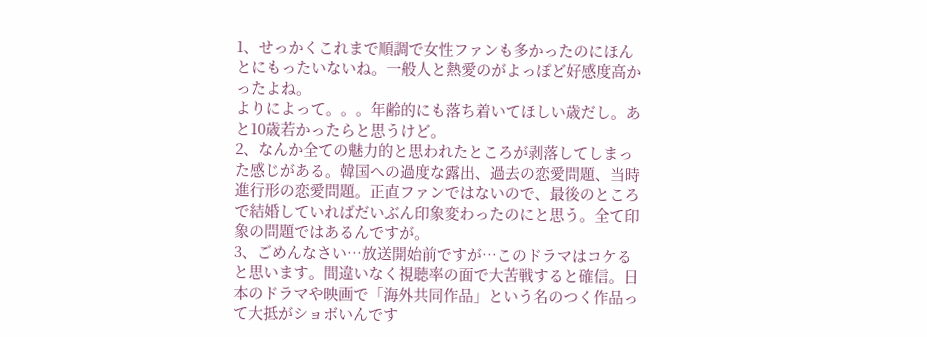1、せっかくこれまで順調で女性ファンも多かったのにほんとにもったいないね。一般人と熱愛のがよっぽど好感度高かったよね。
よりによって。。。年齢的にも落ち着いてほしい歳だし。あと10歳若かったらと思うけど。
2、なんか全ての魅力的と思われたところが剥落してしまった感じがある。韓国への過度な露出、過去の恋愛問題、当時進行形の恋愛問題。正直ファンではないので、最後のところで結婚していればだいぶん印象変わったのにと思う。全て印象の問題ではあるんですが。
3、ごめんなさい…放送開始前ですが…このドラマはコケると思います。間違いなく視聴率の面で大苦戦すると確信。日本のドラマや映画で「海外共同作品」という名のつく作品って大抵がショボいんです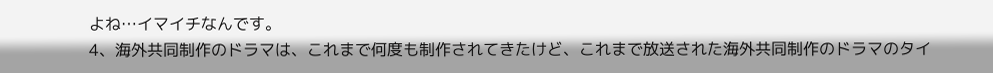よね…イマイチなんです。
4、海外共同制作のドラマは、これまで何度も制作されてきたけど、これまで放送された海外共同制作のドラマのタイ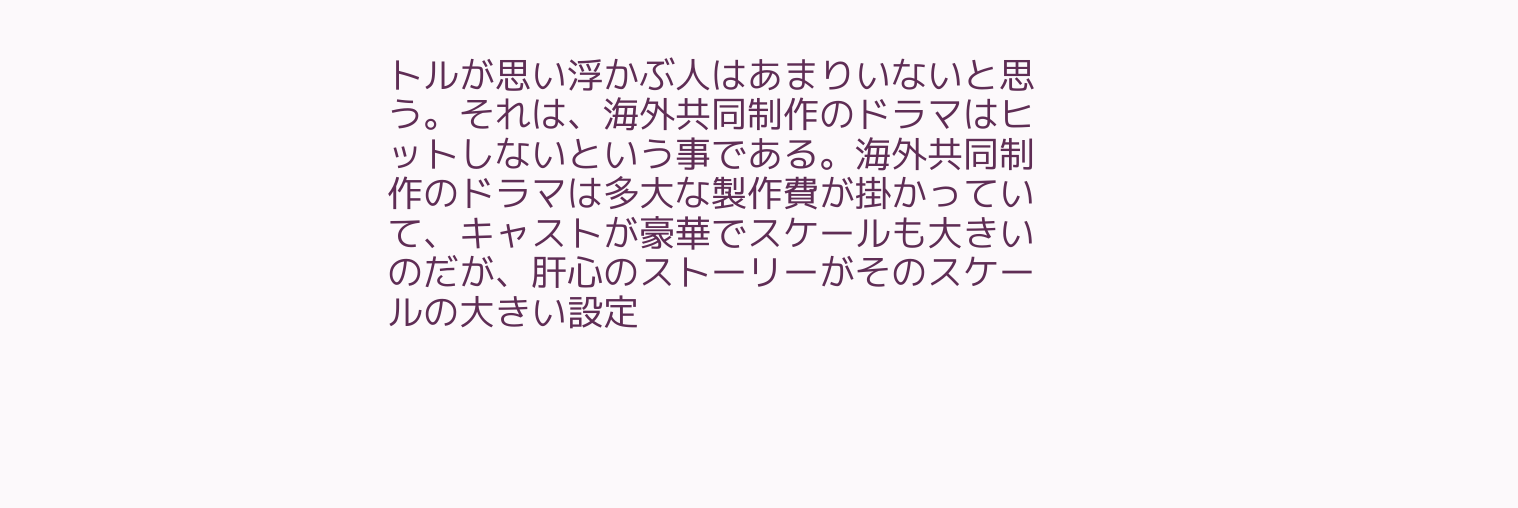トルが思い浮かぶ人はあまりいないと思う。それは、海外共同制作のドラマはヒットしないという事である。海外共同制作のドラマは多大な製作費が掛かっていて、キャストが豪華でスケールも大きいのだが、肝心のストーリーがそのスケールの大きい設定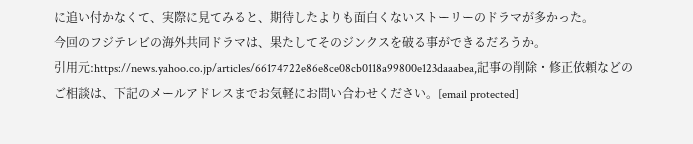に追い付かなくて、実際に見てみると、期待したよりも面白くないストーリーのドラマが多かった。
今回のフジテレビの海外共同ドラマは、果たしてそのジンクスを破る事ができるだろうか。
引用元:https://news.yahoo.co.jp/articles/66174722e86e8ce08cb0118a99800e123daaabea,記事の削除・修正依頼などのご相談は、下記のメールアドレスまでお気軽にお問い合わせください。[email protected]